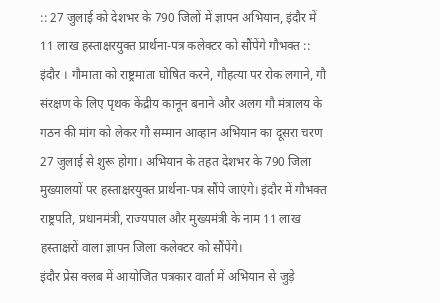:: 27 जुलाई को देशभर के 790 जिलों में ज्ञापन अभियान, इंदौर में 11 लाख हस्ताक्षरयुक्त प्रार्थना-पत्र कलेक्टर को सौंपेंगे गौभक्त ::
इंदौर । गौमाता को राष्ट्रमाता घोषित करने, गौहत्या पर रोक लगाने, गौ संरक्षण के लिए पृथक केंद्रीय कानून बनाने और अलग गौ मंत्रालय के गठन की मांग को लेकर गौ सम्मान आव्हान अभियान का दूसरा चरण 27 जुलाई से शुरू होगा। अभियान के तहत देशभर के 790 जिला मुख्यालयों पर हस्ताक्षरयुक्त प्रार्थना-पत्र सौंपे जाएंगे। इंदौर में गौभक्त राष्ट्रपति, प्रधानमंत्री, राज्यपाल और मुख्यमंत्री के नाम 11 लाख हस्ताक्षरों वाला ज्ञापन जिला कलेक्टर को सौंपेंगे।
इंदौर प्रेस क्लब में आयोजित पत्रकार वार्ता में अभियान से जुड़े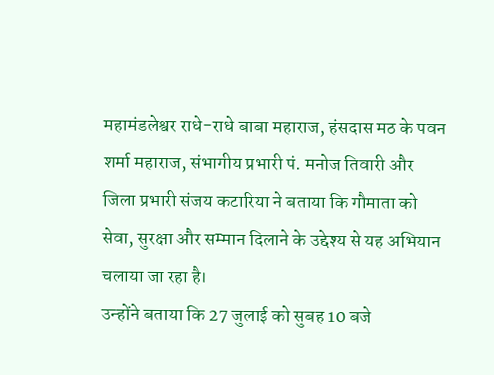महामंडलेश्वर राधे-राधे बाबा महाराज, हंसदास मठ के पवन शर्मा महाराज, संभागीय प्रभारी पं. मनोज तिवारी और जिला प्रभारी संजय कटारिया ने बताया कि गौमाता को सेवा, सुरक्षा और सम्मान दिलाने के उद्देश्य से यह अभियान चलाया जा रहा है।
उन्होंने बताया कि 27 जुलाई को सुबह 10 बजे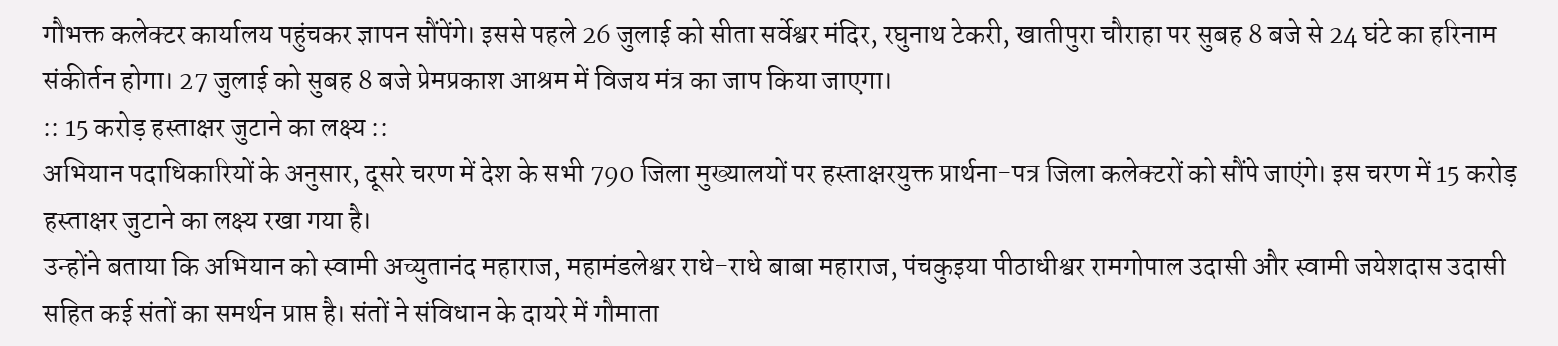गौभक्त कलेक्टर कार्यालय पहुंचकर ज्ञापन सौंपेंगे। इससे पहले 26 जुलाई को सीता सर्वेश्वर मंदिर, रघुनाथ टेकरी, खातीपुरा चौराहा पर सुबह 8 बजे से 24 घंटे का हरिनाम संकीर्तन होगा। 27 जुलाई को सुबह 8 बजे प्रेमप्रकाश आश्रम में विजय मंत्र का जाप किया जाएगा।
:: 15 करोड़ हस्ताक्षर जुटाने का लक्ष्य ::
अभियान पदाधिकारियों के अनुसार, दूसरे चरण में देश के सभी 790 जिला मुख्यालयों पर हस्ताक्षरयुक्त प्रार्थना-पत्र जिला कलेक्टरों को सौंपे जाएंगे। इस चरण में 15 करोड़ हस्ताक्षर जुटाने का लक्ष्य रखा गया है।
उन्होंने बताया कि अभियान को स्वामी अच्युतानंद महाराज, महामंडलेश्वर राधे-राधे बाबा महाराज, पंचकुइया पीठाधीश्वर रामगोपाल उदासी और स्वामी जयेशदास उदासी सहित कई संतों का समर्थन प्राप्त है। संतों ने संविधान के दायरे में गौमाता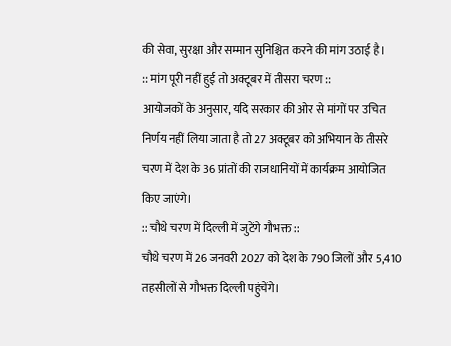की सेवा, सुरक्षा और सम्मान सुनिश्चित करने की मांग उठाई है।
:: मांग पूरी नहीं हुई तो अक्टूबर में तीसरा चरण ::
आयोजकों के अनुसार, यदि सरकार की ओर से मांगों पर उचित निर्णय नहीं लिया जाता है तो 27 अक्टूबर को अभियान के तीसरे चरण में देश के 36 प्रांतों की राजधानियों में कार्यक्रम आयोजित किए जाएंगे।
:: चौथे चरण में दिल्ली में जुटेंगे गौभक्त ::
चौथे चरण में 26 जनवरी 2027 को देश के 790 जिलों और 5,410 तहसीलों से गौभक्त दिल्ली पहुंचेंगे।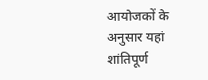आयोजकों के अनुसार यहां शांतिपूर्ण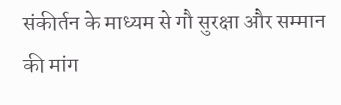संकीर्तन के माध्यम से गौ सुरक्षा और सम्मान की मांग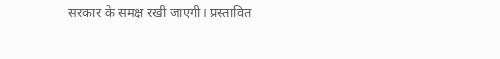सरकार के समक्ष रखी जाएगी। प्रस्तावित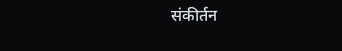संकीर्तन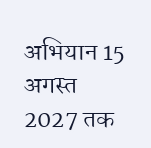अभियान 15 अगस्त 2027 तक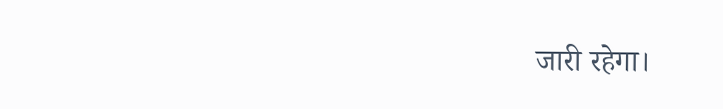जारी रहेगा।